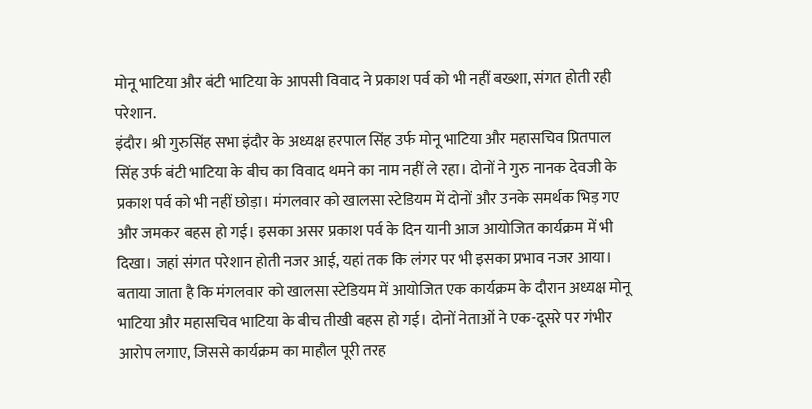मोनू भाटिया और बंटी भाटिया के आपसी विवाद ने प्रकाश पर्व को भी नहीं बख्शा, संगत होती रही परेशान.
इंदौर। श्री गुरुसिंह सभा इंदौर के अध्यक्ष हरपाल सिंह उर्फ मोनू भाटिया और महासचिव प्रितपाल सिंह उर्फ बंटी भाटिया के बीच का विवाद थमने का नाम नहीं ले रहा। दोनों ने गुरु नानक देवजी के प्रकाश पर्व को भी नहीं छोड़ा। मंगलवार को खालसा स्टेडियम में दोनों और उनके समर्थक भिड़ गए और जमकर बहस हो गई। इसका असर प्रकाश पर्व के दिन यानी आज आयोजित कार्यक्रम में भी दिखा। जहां संगत परेशान होती नजर आई, यहां तक कि लंगर पर भी इसका प्रभाव नजर आया।
बताया जाता है कि मंगलवार को खालसा स्टेडियम में आयोजित एक कार्यक्रम के दौरान अध्यक्ष मोनू भाटिया और महासचिव भाटिया के बीच तीखी बहस हो गई। दोनों नेताओं ने एक-दूसरे पर गंभीर आरोप लगाए, जिससे कार्यक्रम का माहौल पूरी तरह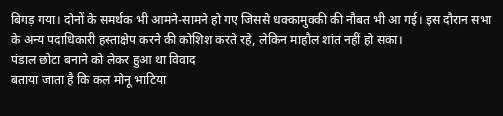बिगड़ गया। दोनों के समर्थक भी आमने-सामने हो गए जिससे धक्कामुक्की की नौबत भी आ गई। इस दौरान सभा के अन्य पदाधिकारी हस्ताक्षेप करने की कोशिश करते रहे, लेकिन माहौल शांत नहीं हो सका।
पंडाल छोटा बनाने को लेकर हुआ था विवाद
बताया जाता है कि कल मोनू भाटिया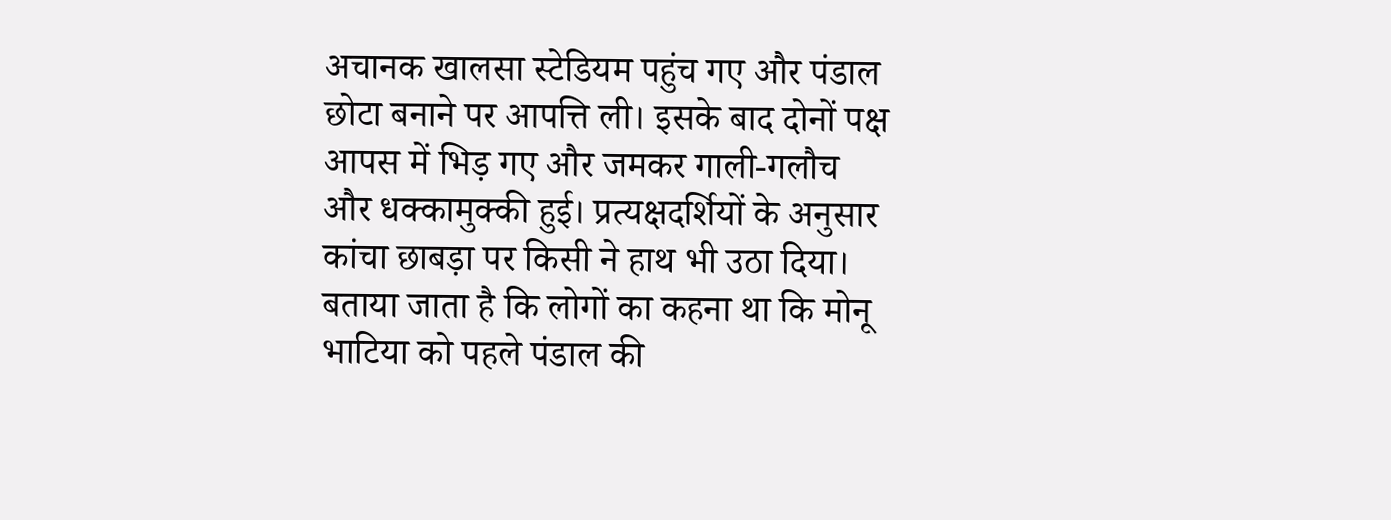अचानक खालसा स्टेडियम पहुंच गए और पंडाल छोटा बनाने पर आपत्ति ली। इसके बाद दोनों पक्ष आपस में भिड़ गए और जमकर गाली-गलौच और धक्कामुक्की हुई। प्रत्यक्षदर्शियों के अनुसार कांचा छाबड़ा पर किसी ने हाथ भी उठा दिया। बताया जाता है कि लोगों का कहना था कि मोनू भाटिया को पहले पंडाल की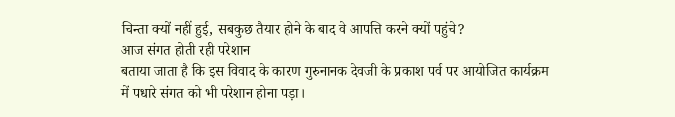चिन्ता क्यों नहीं हुई, सबकुछ तैयार होने के बाद वे आपत्ति करने क्यों पहुंचे?
आज संगत होती रही परेशान
बताया जाता है कि इस विवाद के कारण गुरुनानक देवजी के प्रकाश पर्व पर आयोजित कार्यक्रम में पधारे संगत को भी परेशान होना पड़ा।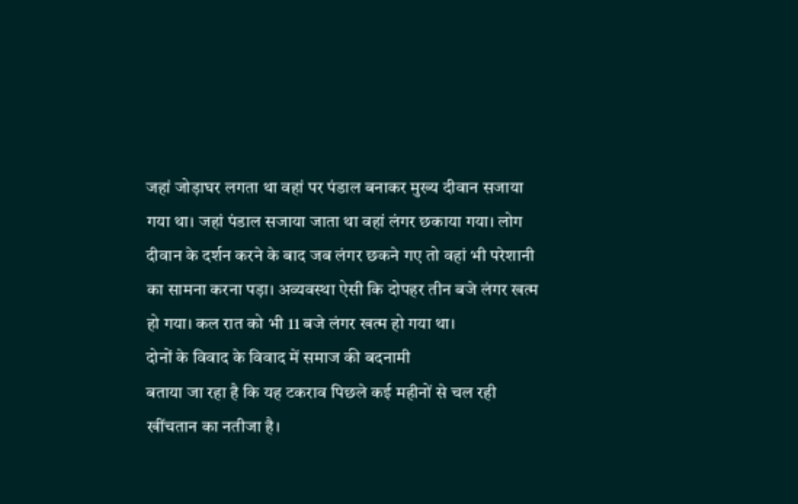जहां जोड़ाघर लगता था वहां पर पंडाल बनाकर मुख्य दीवान सजाया गया था। जहां पंडाल सजाया जाता था वहां लंगर छकाया गया। लोग दीवान के दर्शन करने के बाद जब लंगर छकने गए तो वहां भी परेशानी का सामना करना पड़ा। अव्यवस्था ऐसी कि दोपहर तीन बजे लंगर खत्म हो गया। कल रात को भी 11 बजे लंगर खत्म हो गया था।
दोनों के विवाद के विवाद में समाज की बदनामी
बताया जा रहा है कि यह टकराव पिछले कई महीनों से चल रही खींचतान का नतीजा है।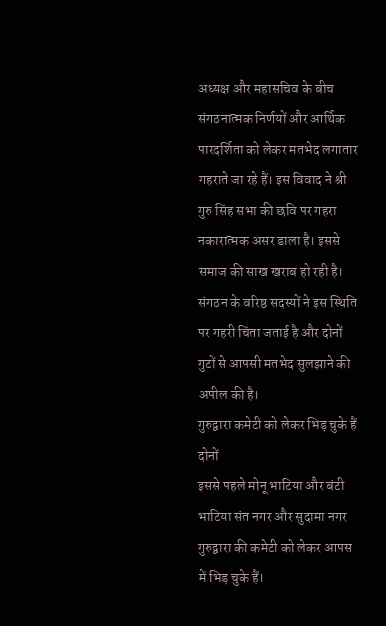अध्यक्ष और महासचिव के बीच संगठनात्मक निर्णयों और आर्थिक पारदर्शिता को लेकर मतभेद लगातार गहराते जा रहे हैं। इस विवाद ने श्री गुरु सिंह सभा की छवि पर गहरा नकारात्मक असर डाला है। इससे समाज की साख खराब हो रही है। संगठन के वरिष्ठ सदस्यों ने इस स्थिति पर गहरी चिंता जताई है और दोनों गुटों से आपसी मतभेद सुलझाने की अपील की है।
गुरुद्वारा कमेटी को लेकर भिड़ चुके हैं दोनों
इससे पहले मोनू भाटिया और बंटी भाटिया संत नगर और सुदामा नगर गुरुद्वारा की कमेटी को लेकर आपस में भिड़ चुके हैं।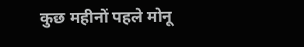कुछ महीनों पहले मोनू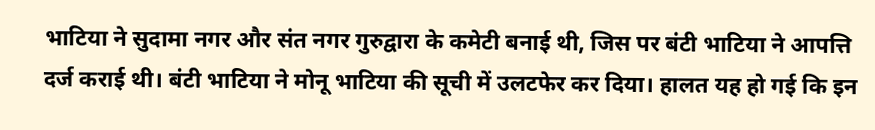भाटिया ने सुदामा नगर और संत नगर गुरुद्वारा के कमेटी बनाई थी, जिस पर बंटी भाटिया ने आपत्ति दर्ज कराई थी। बंटी भाटिया ने मोनू भाटिया की सूची में उलटफेर कर दिया। हालत यह हो गई कि इन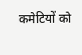कमेटियों को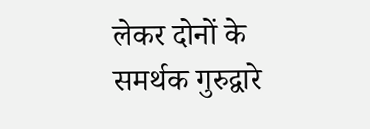लेकर दोनों के समर्थक गुरुद्वारे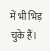में भी भिड़ चुके हैं।